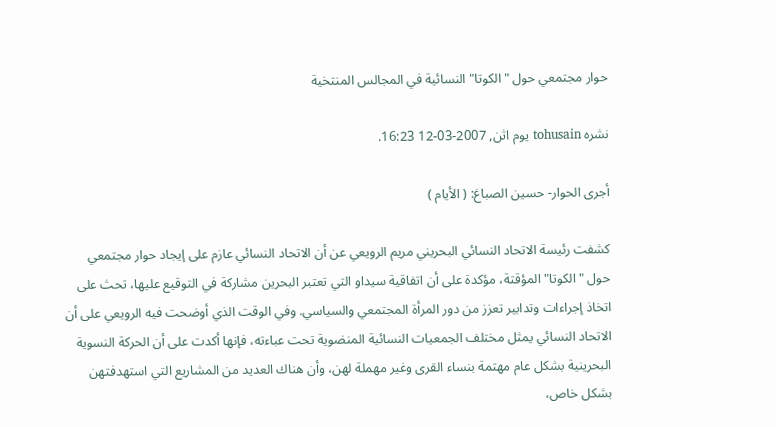حوار مجتمعي حول "الكوتا" النسائية في المجالس المنتخية

نشره tohusain يوم اثن, 2007-03-12 16:23.

أجرى الحوار- حسين الصباغ: ( الأيام )

كشفت رئيسة الاتحاد النسائي البحريني مريم الرويعي عن أن الاتحاد النسائي عازم على إيجاد حوار مجتمعي حول "الكوتا" المؤقتة، مؤكدة على أن اتفاقية سيداو التي تعتبر البحرين مشاركة في التوقيع عليها، تحث على اتخاذ إجراءات وتدابير تعزز من دور المرأة المجتمعي والسياسي. وفي الوقت الذي أوضحت فيه الرويعي على أن الاتحاد النسائي يمثل مختلف الجمعيات النسائية المنضوية تحت عباءته، فإنها أكدت على أن الحركة النسوية البحرينية بشكل عام مهتمة بنساء القرى وغير مهملة لهن، وأن هناك العديد من المشاريع التي استهدفتهن  بشكل خاص،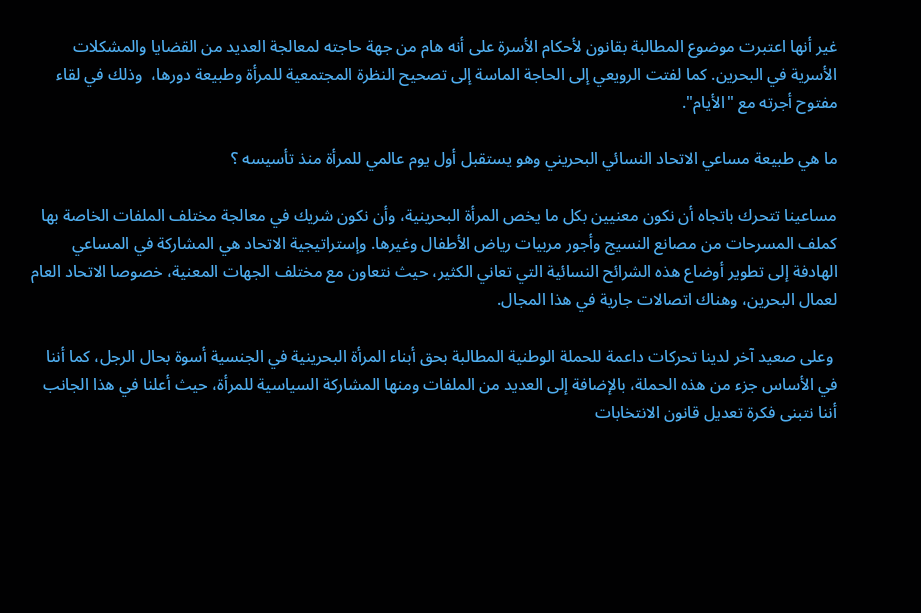غير أنها اعتبرت موضوع المطالبة بقانون لأحكام الأسرة على أنه هام من جهة حاجته لمعالجة العديد من القضايا والمشكلات الأسرية في البحرين. كما لفتت الرويعي إلى الحاجة الماسة إلى تصحيح النظرة المجتمعية للمرأة وطبيعة دورها،  وذلك في لقاء مفتوح أجرته مع "الأيام".

ما هي طبيعة مساعي الاتحاد النسائي البحريني وهو يستقبل أول يوم عالمي للمرأة منذ تأسيسه ؟

مساعينا تتحرك باتجاه أن نكون معنيين بكل ما يخص المرأة البحرينية، وأن نكون شريك في معالجة مختلف الملفات الخاصة بها كملف المسرحات من مصانع النسيج وأجور مربيات رياض الأطفال وغيرها. وإستراتيجية الاتحاد هي المشاركة في المساعي الهادفة إلى تطوير أوضاع هذه الشرائح النسائية التي تعاني الكثير، حيث نتعاون مع مختلف الجهات المعنية، خصوصا الاتحاد العام لعمال البحرين، وهناك اتصالات جارية في هذا المجال.

 وعلى صعيد آخر لدينا تحركات داعمة للحملة الوطنية المطالبة بحق أبناء المرأة البحرينية في الجنسية أسوة بحال الرجل، كما أننا في الأساس جزء من هذه الحملة، بالإضافة إلى العديد من الملفات ومنها المشاركة السياسية للمرأة، حيث أعلنا في هذا الجانب أننا نتبنى فكرة تعديل قانون الانتخابات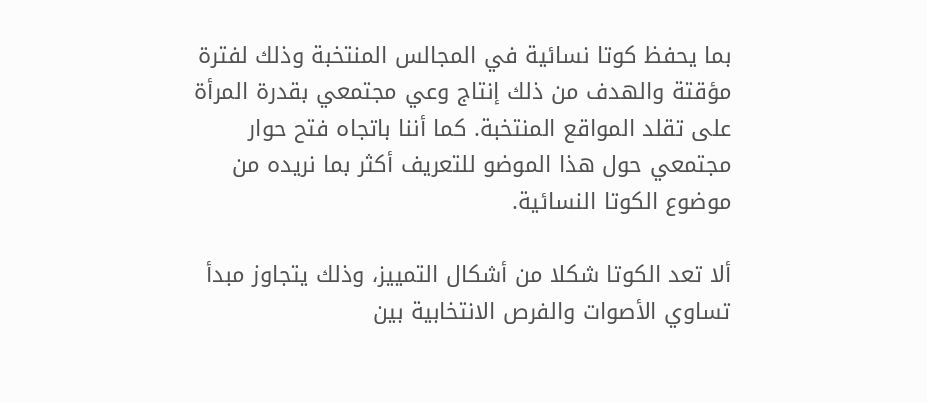بما يحفظ كوتا نسائية في المجالس المنتخبة وذلك لفترة مؤقتة والهدف من ذلك إنتاج وعي مجتمعي بقدرة المرأة على تقلد المواقع المنتخبة. كما أننا باتجاه فتح حوار مجتمعي حول هذا الموضو للتعريف أكثر بما نريده من موضوع الكوتا النسائية.

ألا تعد الكوتا شكلا من أشكال التمييز، وذلك يتجاوز مبدأ تساوي الأصوات والفرص الانتخابية بين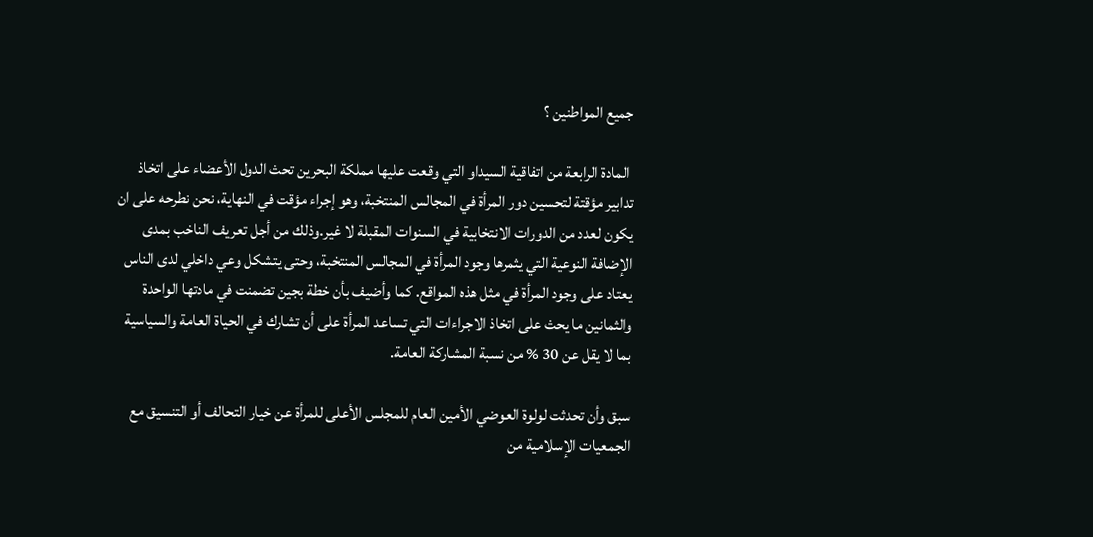جميع المواطنين ؟

 المادة الرابعة من اتفاقية السيداو التي وقعت عليها مملكة البحرين تحث الدول الأعضاء على اتخاذ تدابير مؤقتة لتحسين دور المرأة في المجالس المنتخبة، وهو إجراء مؤقت في النهاية، نحن نطرحه على ان يكون لعدد من الدورات الانتخابية في السنوات المقبلة لا غير.وذلك من أجل تعريف الناخب بمدى الإضافة النوعية التي يثمرها وجود المرأة في المجالس المنتخبة، وحتى يتشكل وعي داخلي لدى الناس يعتاد على وجود المرأة في مثل هذه المواقع. كما وأضيف بأن خطة بجين تضمنت في مادتها الواحدة والثمانين ما يحث على اتخاذ الاجراءات التي تساعد المرأة على أن تشارك في الحياة العامة والسياسية بما لا يقل عن 30 % من نسبة المشاركة العامة.

سبق وأن تحدثت لولوة العوضي الأمين العام للمجلس الأعلى للمرأة عن خيار التحالف أو التنسيق مع الجمعيات الإسلامية من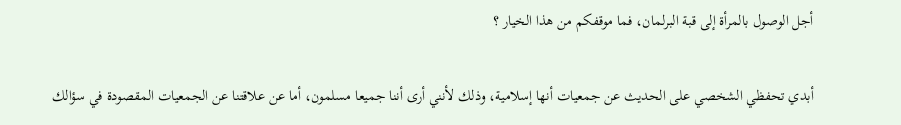أجل الوصول بالمرأة إلى قبة البرلمان، فما موقفكم من هذا الخيار ؟

أبدي تحفظي الشخصي على الحديث عن جمعيات أنها إسلامية، وذلك لأنني أرى أننا جميعا مسلمون، أما عن علاقتنا عن الجمعيات المقصودة في سؤالك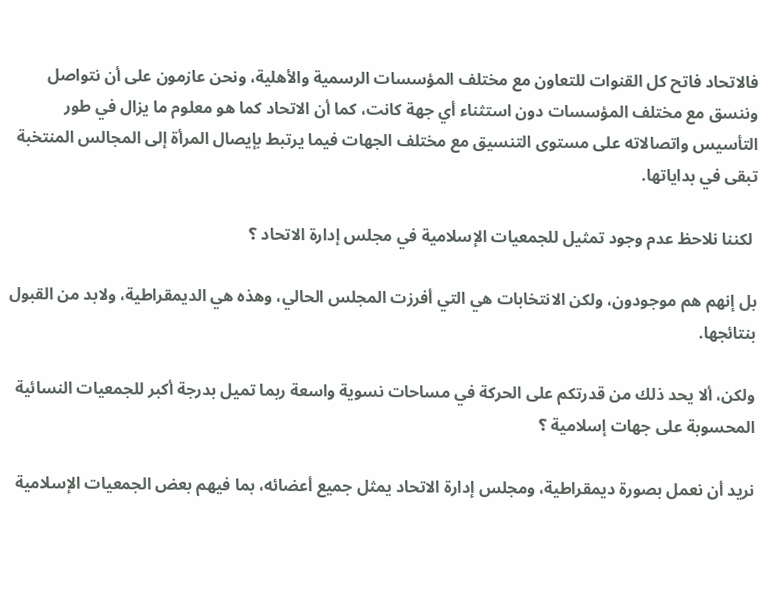فالاتحاد فاتح كل القنوات للتعاون مع مختلف المؤسسات الرسمية والأهلية، ونحن عازمون على أن نتواصل وننسق مع مختلف المؤسسات دون استثناء أي جهة كانت، كما أن الاتحاد كما هو معلوم ما يزال في طور التأسيس واتصالاته على مستوى التنسيق مع مختلف الجهات فيما يرتبط بإيصال المرأة إلى المجالس المنتخبة تبقى في بداياتها.

 لكننا نلاحظ عدم وجود تمثيل للجمعيات الإسلامية في مجلس إدارة الاتحاد ؟

بل إنهم هم موجودون، ولكن الانتخابات هي التي أفرزت المجلس الحالي، وهذه هي الديمقراطية، ولابد من القبول بنتائجها.

ولكن، ألا يحد ذلك من قدرتكم على الحركة في مساحات نسوية واسعة ربما تميل بدرجة أكبر للجمعيات النسائية المحسوبة على جهات إسلامية ؟

نريد أن نعمل بصورة ديمقراطية، ومجلس إدارة الاتحاد يمثل جميع أعضائه، بما فيهم بعض الجمعيات الإسلامية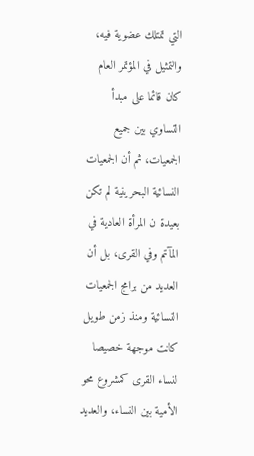التي تمتلك عضوية فيه، والتمثيل في المؤتمر العام كان قائما على مبدأ التساوي بين جميع الجمعيات، ثم أن الجمعيات النسائية البحرينية لم تكن بعيدة ن المرأة العادية في المآتم وفي القرى، بل أن العديد من برامج الجمعيات النسائية ومنذ زمن طويل كانت موجهة خصيصا لنساء القرى كمشروع محو الأمية بين النساء، والعديد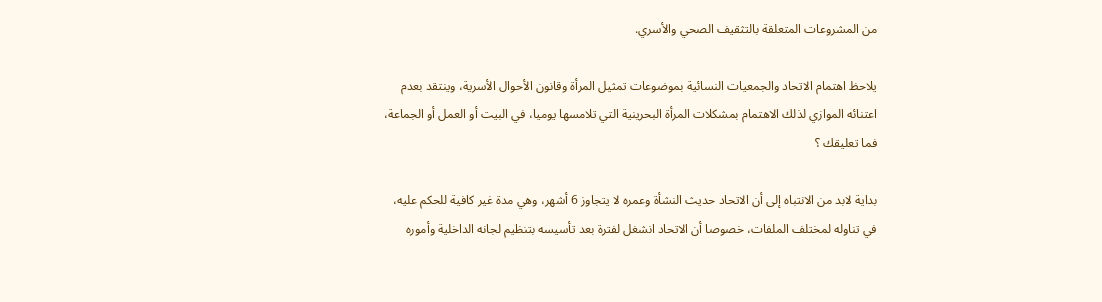من المشروعات المتعلقة بالتثقيف الصحي والأسري.

يلاحظ اهتمام الاتحاد والجمعيات النسائية بموضوعات تمثيل المرأة وقانون الأحوال الأسرية، وينتقد بعدم اعتنائه الموازي لذلك الاهتمام بمشكلات المرأة البحرينية التي تلامسها يوميا، في البيت أو العمل أو الجماعة، فما تعليقك ؟

بداية لابد من الانتباه إلى أن الاتحاد حديث النشأة وعمره لا يتجاوز 6 أشهر، وهي مدة غير كافية للحكم عليه، في تناوله لمختلف الملفات، خصوصا أن الاتحاد انشغل لفترة بعد تأسيسه بتنظيم لجانه الداخلية وأموره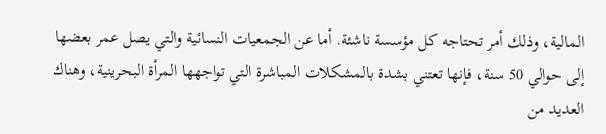المالية، وذلك أمر تحتاجه كل مؤسسة ناشئة. أما عن الجمعيات النسائية والتي يصل عمر بعضها إلى حوالي 50 سنة، فإنها تعتني بشدة بالمشكلات المباشرة التي تواجهها المرأة البحرينية، وهناك العديد من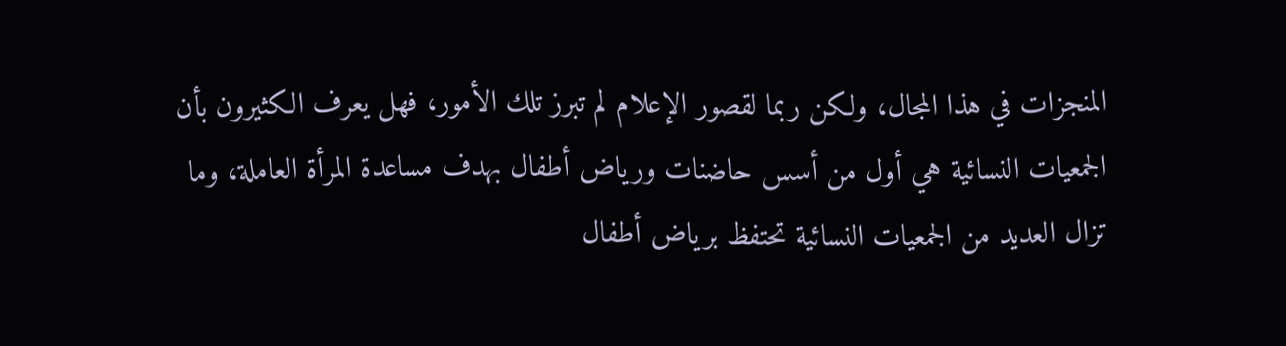المنجزات في هذا المجال، ولكن ربما لقصور الإعلام لم تبرز تلك الأمور، فهل يعرف الكثيرون بأن الجمعيات النسائية هي أول من أسس حاضنات ورياض أطفال بهدف مساعدة المرأة العاملة، وما تزال العديد من الجمعيات النسائية تحتفظ برياض أطفال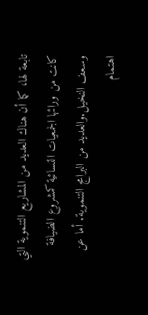تابعة لها، كما أن هناك العديد من المشاريع التنموية التي كانت من ورائها الجمعيات النسائية كمشروع الضيافة وسعف النخيل.والعديد من البرامج التنموية. أما عن اهتمام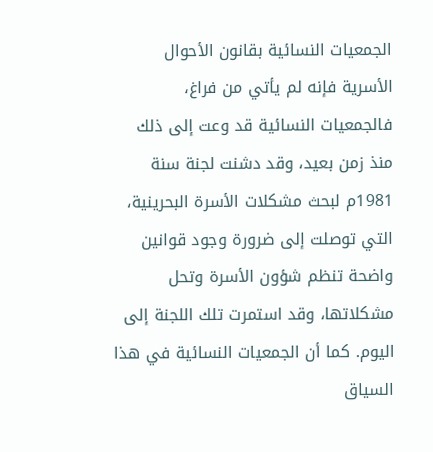الجمعيات النسائية بقانون الأحوال الأسرية فإنه لم يأتي من فراغ، فالجمعيات النسائية قد وعت إلى ذلك منذ زمن بعيد، وقد دشنت لجنة سنة 1981م لبحث مشكلات الأسرة البحرينية، التي توصلت إلى ضرورة وجود قوانين واضحة تنظم شؤون الأسرة وتحل مشكلاتها، وقد استمرت تلك اللجنة إلى اليوم. كما أن الجمعيات النسائية في هذا السياق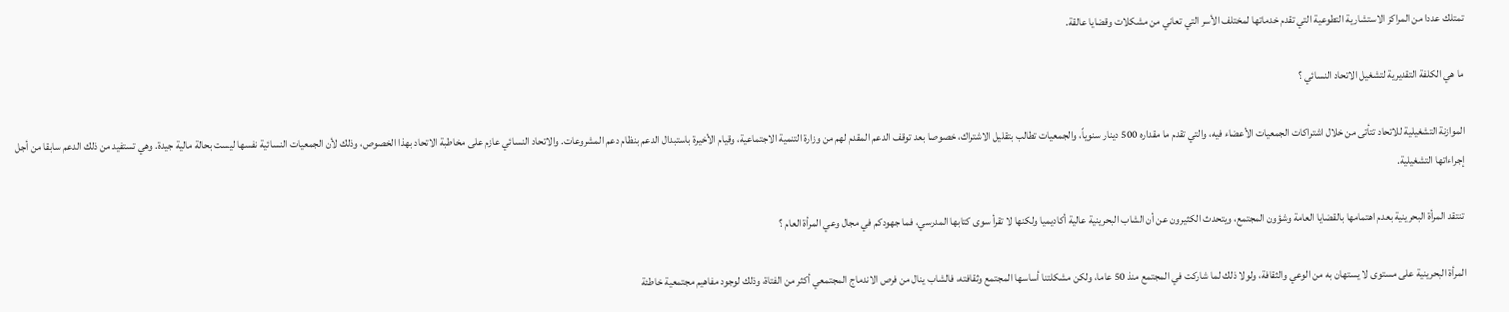تمتلك عددا من المراكز الاستشارية التطوعية التي تقدم خدماتها لمختلف الأسر التي تعاني من مشكلات وقضايا عالقة.

ما هي الكلفة التقديرية لتشغيل الاتحاد النسائي ؟

الموازنة التشغيلية للاتحاد تتأتى من خلال اشتراكات الجمعيات الأعضاء فيه، والتي تقدم ما مقداره 500 دينار سنوياً، والجمعيات تطالب بتقليل الاشتراك، خصوصا بعد توقف الدعم المقدم لهم من وزارة التنمية الاجتماعية، وقيام الأخيرة باستبدال الدعم بنظام دعم المشروعات. والاتحاد النسائي عازم على مخاطبة الاتحاد بهذا الخصوص، وذلك لأن الجمعيات النسائية نفسها ليست بحالة مالية جيدة. وهي تستفيد من ذلك الدعم سابقا من أجل إجراءاتها التشغيلية.

 تنتقد المرأة البحرينية بعدم اهتمامها بالقضايا العامة وشؤون المجتمع، ويتحدث الكثيرون عن أن الشاب البحرينية عالية أكاديميا ولكنها لا تقرأ سوى كتابها المدرسي، فما جهودكم في مجال وعي المرأة العام ؟

المرأة البحرينية على مستوى لا يستهان به من الوعي والثقافة، ولولا ذلك لما شاركت في المجتمع منذ 50 عاما، ولكن مشكلتنا أساسها المجتمع وثقافته، فالشاب ينال من فرص الاندماج المجتمعي أكثر من الفتاة، وذلك لوجود مفاهيم مجتمعية خاطئة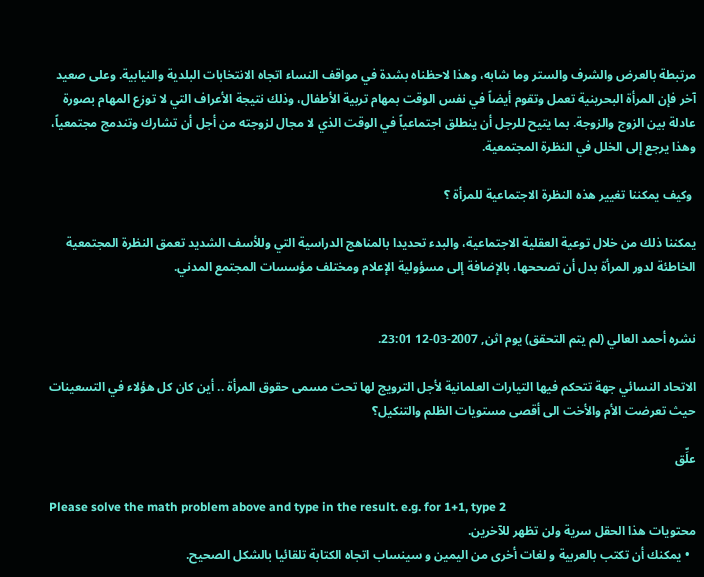مرتبطة بالعرض والشرف والستر وما شابه، وهذا لاحظناه بشدة في مواقف النساء اتجاه الانتخابات البلدية والنيابية. وعلى صعيد آخر فإن المرأة البحرينية تعمل وتقوم أيضاً في نفس الوقت بمهام تربية الأطفال، وذلك نتيجة الأعراف التي لا توزع المهام بصورة عادلة بين الزوج والزوجة. بما يتيح للرجل أن ينطلق اجتماعياً في الوقت الذي لا مجال لزوجته من أجل أن تشارك وتندمج مجتمعياً، وهذا يرجع إلى الخلل في النظرة المجتمعية.

 وكيف يمكننا تغيير هذه النظرة الاجتماعية للمرأة ؟

يمكننا ذلك من خلال توعية العقلية الاجتماعية، والبدء تحديدا بالمناهج الدراسية التي وللأسف الشديد تعمق النظرة المجتمعية الخاطئة لدور المرأة بدل أن تصححها، بالإضافة إلى مسؤولية الإعلام ومختلف مؤسسات المجتمع المدني.


نشره أحمد العالي (لم يتم التحقق) يوم اثن, 2007-03-12 23:01.

الاتحاد النسائي جهة تتحكم فيها التيارات العلمانية لأجل الترويج لها تحت مسمى حقوق المرأة .. أين كان كل هؤلاء في التسعينات حيث تعرضت الأم والأخت الى أقصى مستويات الظلم والتنكيل؟

علِّق

Please solve the math problem above and type in the result. e.g. for 1+1, type 2
محتويات هذا الحقل سرية ولن تظهر للآخرين.
  • يمكنك أن تكتب بالعربية و لغات أخرى من اليمين و سينساب اتجاه الكتابة تلقائيا بالشكل الصحيح.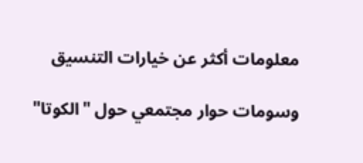معلومات أكثر عن خيارات التنسيق

وسومات حوار مجتمعي حول "الكوتا"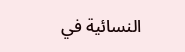النسائية في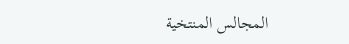المجالس المنتخية